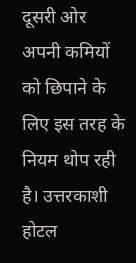दूसरी ओर अपनी कमियों को छिपाने के लिए इस तरह के नियम थोप रही है। उत्तरकाशी होटल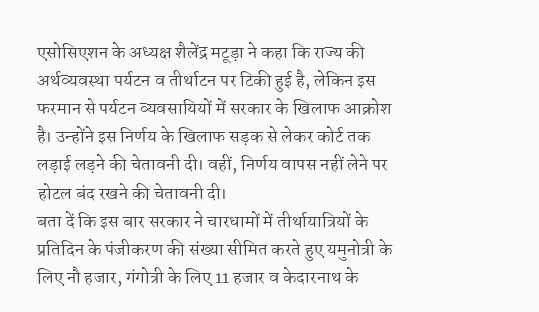एसोसिएशन के अध्यक्ष शैलेंद्र मटूड़ा ने कहा कि राज्य की अर्थव्यवस्था पर्यटन व तीर्थाटन पर टिकी हुई है, लेकिन इस फरमान से पर्यटन व्यवसायियों में सरकार के खिलाफ आक्रोश है। उन्होंने इस निर्णय के खिलाफ सड़क से लेकर कोर्ट तक लड़ाई लड़ने की चेतावनी दी। वहीं, निर्णय वापस नहीं लेने पर होटल बंद रखने की चेतावनी दी।
बता दें कि इस बार सरकार ने चारधामों में तीर्थायात्रियों के प्रतिदिन के पंजीकरण की संख्या सीमित करते हुए यमुनोत्री के लिए नौ हजार, गंगोत्री के लिए 11 हजार व केदारनाथ के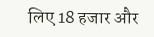लिए 18 हजार और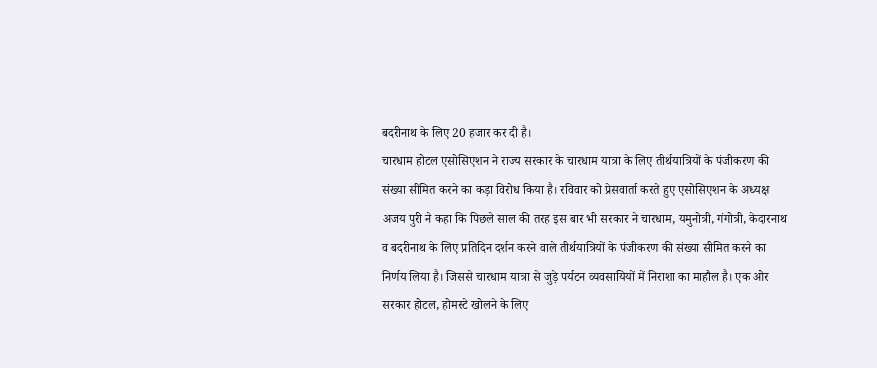बदरीनाथ के लिए 20 हजार कर दी है।
चारधाम होटल एसोसिएशन ने राज्य सरकार के चारधाम यात्रा के लिए तीर्थयात्रियों के पंजीकरण की संख्या सीमित करने का कड़ा विरोध किया है। रविवार को प्रेसवार्ता करते हुए एसोसिएशन के अध्यक्ष अजय पुरी ने कहा कि पिछले साल की तरह इस बार भी सरकार ने चारधाम, यमुनोत्री, गंगोत्री, केदारनाथ व बदरीनाथ के लिए प्रतिदिन दर्शन करने वाले तीर्थयात्रियों के पंजीकरण की संख्या सीमित करने का निर्णय लिया है। जिससे चारधाम यात्रा से जुड़े पर्यटन व्यवसायियों में निराशा का माहौल है। एक ओर सरकार होटल, होमस्टे खोलने के लिए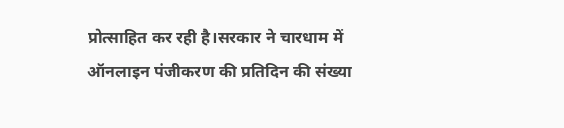प्रोत्साहित कर रही है।सरकार ने चारधाम में ऑनलाइन पंजीकरण की प्रतिदिन की संख्या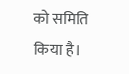को समिति किया है।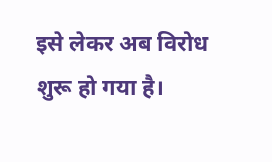इसे लेकर अब विरोध शुरू हो गया है।